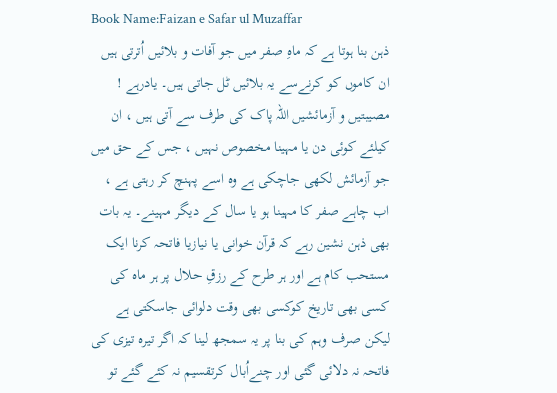Book Name:Faizan e Safar ul Muzaffar
ذہن بنا ہوتا ہے کہ ماہِ صفر میں جو آفات و بلائیں اُترتی ہیں ان کاموں کو کرنےسے یہ بلائیں ٹل جاتی ہیں۔ یادرہے ! مصیبتیں و آزمائشیں اللہ پاک کی طرف سے آتی ہیں ، ان کیلئے کوئی دن یا مہینا مخصوص نہیں ، جس کے حق میں جو آزمائش لکھی جاچکی ہے وہ اسے پہنچ کر رہتی ہے ، اب چاہے صفر کا مہینا ہو یا سال کے دیگر مہینے۔ یہ بات بھی ذہن نشین رہے کہ قرآن خوانی یا نیازیا فاتحہ کرنا ایک مستحب کام ہے اور ہر طرح کے رزقِ حلال پر ہر ماہ کی کسی بھی تاریخ کوکسی بھی وقت دلوائی جاسکتی ہے لیکن صرف وہم کی بنا پر یہ سمجھ لینا کہ اگر تیرہ تیزی کی فاتحہ نہ دلائی گئی اور چنےاُبال کرتقسیم نہ کئے گئے تو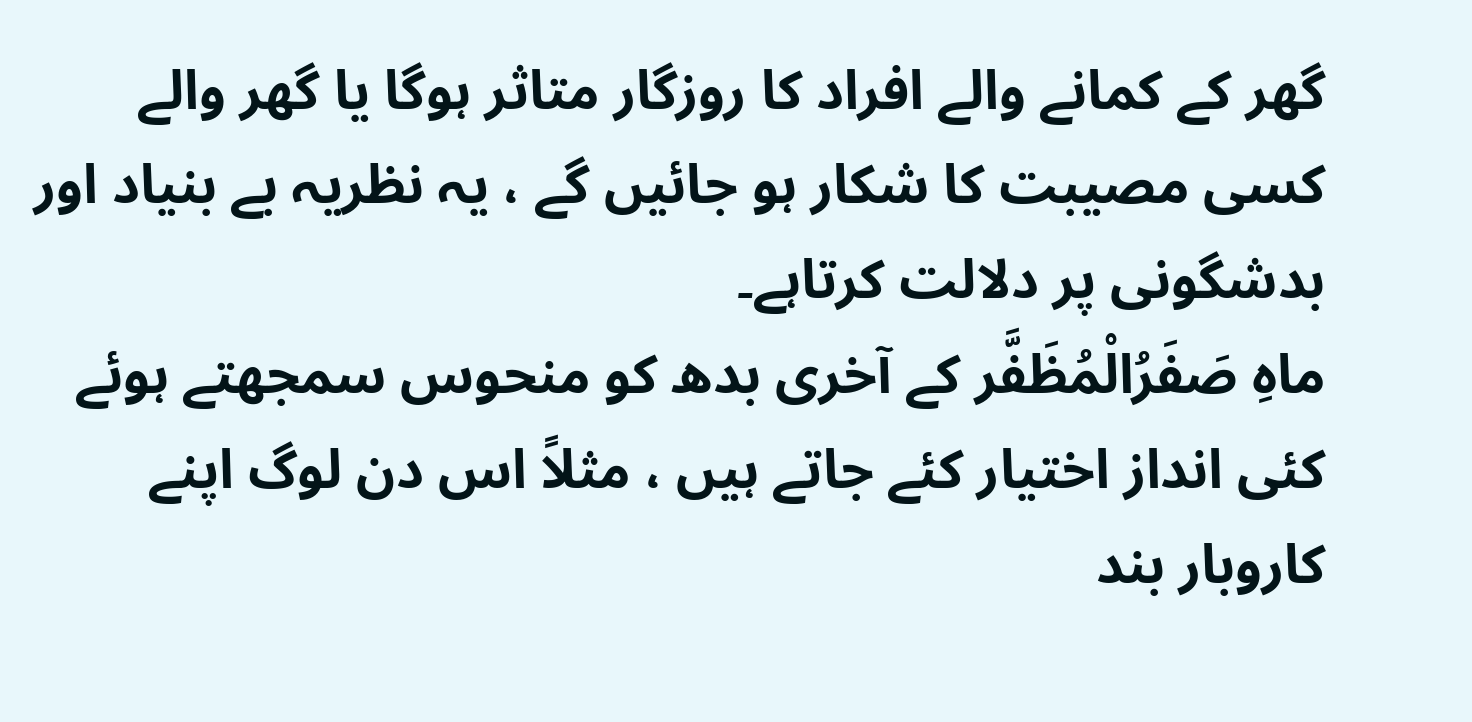گھر کے کمانے والے افراد کا روزگار متاثر ہوگا یا گھر والے کسی مصیبت کا شکار ہو جائیں گے ، یہ نظریہ بے بنیاد اور بدشگونی پر دلالت کرتاہے۔
ماہِ صَفَرُالْمُظَفَّر کے آخری بدھ کو منحوس سمجھتے ہوئے کئی انداز اختیار کئے جاتے ہیں ، مثلاً اس دن لوگ اپنے کاروبار بند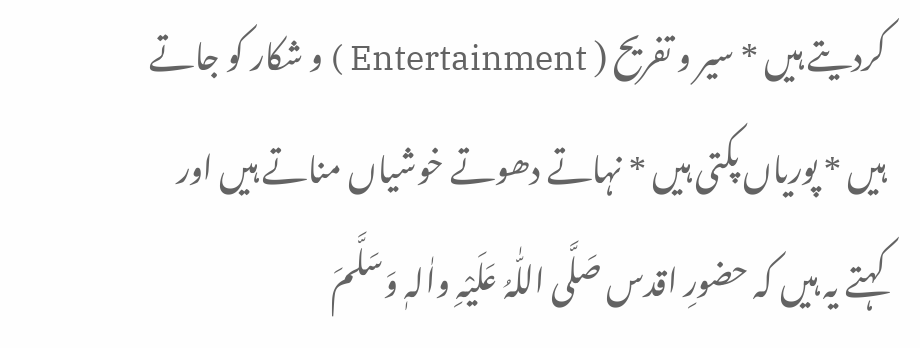کردیتے ہیں * سیر و تفریح ( Entertainment ) و شکار کو جاتے ہیں * پوریاں پکتی ہیں * نہاتے دھوتے خوشیاں مناتے ہیں اور کہتے یہ ہیں کہ حضورِ اقدس صَلَّی اللّٰہُ عَلَیْہِ واٰلہٖ وَسَلَّمَ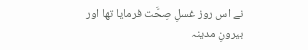نے اس روز غسلِ صِحَّت فرمایا تھا اور بیرونِ مدینہ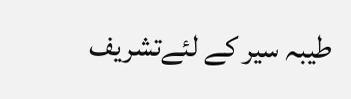طیبہ سیر کے لئےتشریف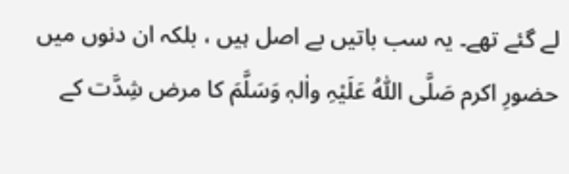لے گئے تھے۔ یہ سب باتیں بے اصل ہیں ، بلکہ ان دنوں میں حضورِ اکرم صَلَّی اللّٰہُ عَلَیْہِ واٰلہٖ وَسَلَّمَ کا مرض شِدَّت کے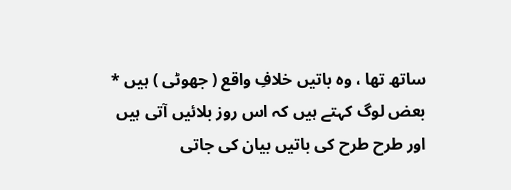ساتھ تھا ، وہ باتیں خلافِ واقع ( جھوٹی ) ہیں * بعض لوگ کہتے ہیں کہ اس روز بلائیں آتی ہیں اور طرح طرح کی باتیں بیان کی جاتی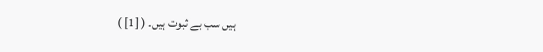ہیں سب بے ثبوت ہیں۔ ( [1] )